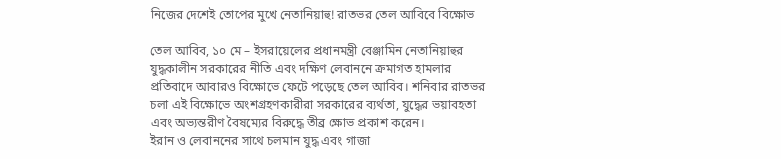নিজের দেশেই তোপের মুখে নেতানিয়াহু! রাতভর তেল আবিবে বিক্ষোভ

তেল আবিব, ১০ মে – ইসরায়েলের প্রধানমন্ত্রী বেঞ্জামিন নেতানিয়াহুর যুদ্ধকালীন সরকারের নীতি এবং দক্ষিণ লেবাননে ক্রমাগত হামলার প্রতিবাদে আবারও বিক্ষোভে ফেটে পড়েছে তেল আবিব। শনিবার রাতভর চলা এই বিক্ষোভে অংশগ্রহণকারীরা সরকারের ব্যর্থতা, যুদ্ধের ভয়াবহতা এবং অভ্যন্তরীণ বৈষম্যের বিরুদ্ধে তীব্র ক্ষোভ প্রকাশ করেন।
ইরান ও লেবাননের সাথে চলমান যুদ্ধ এবং গাজা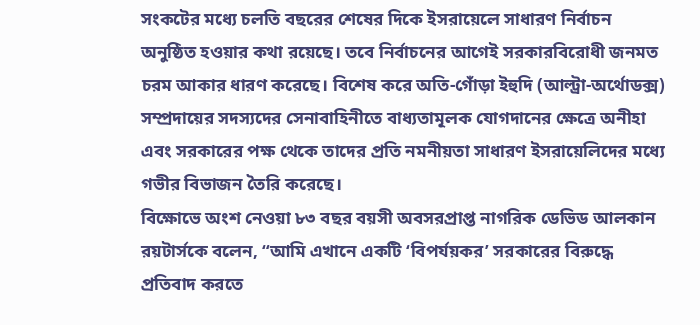সংকটের মধ্যে চলতি বছরের শেষের দিকে ইসরায়েলে সাধারণ নির্বাচন অনুষ্ঠিত হওয়ার কথা রয়েছে। তবে নির্বাচনের আগেই সরকারবিরোধী জনমত চরম আকার ধারণ করেছে। বিশেষ করে অতি-গোঁড়া ইহুদি (আল্ট্রা-অর্থোডক্স) সম্প্রদায়ের সদস্যদের সেনাবাহিনীতে বাধ্যতামূলক যোগদানের ক্ষেত্রে অনীহা এবং সরকারের পক্ষ থেকে তাদের প্রতি নমনীয়তা সাধারণ ইসরায়েলিদের মধ্যে গভীর বিভাজন তৈরি করেছে।
বিক্ষোভে অংশ নেওয়া ৮৩ বছর বয়সী অবসরপ্রাপ্ত নাগরিক ডেভিড আলকান রয়টার্সকে বলেন, “আমি এখানে একটি ‘বিপর্যয়কর’ সরকারের বিরুদ্ধে প্রতিবাদ করতে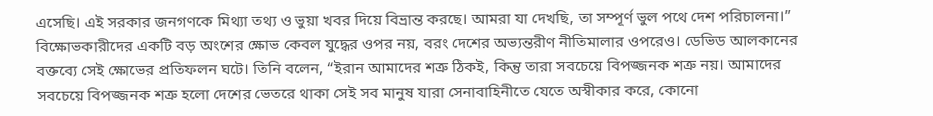এসেছি। এই সরকার জনগণকে মিথ্যা তথ্য ও ভুয়া খবর দিয়ে বিভ্রান্ত করছে। আমরা যা দেখছি, তা সম্পূর্ণ ভুল পথে দেশ পরিচালনা।”
বিক্ষোভকারীদের একটি বড় অংশের ক্ষোভ কেবল যুদ্ধের ওপর নয়, বরং দেশের অভ্যন্তরীণ নীতিমালার ওপরেও। ডেভিড আলকানের বক্তব্যে সেই ক্ষোভের প্রতিফলন ঘটে। তিনি বলেন, “ইরান আমাদের শত্রু ঠিকই, কিন্তু তারা সবচেয়ে বিপজ্জনক শত্রু নয়। আমাদের সবচেয়ে বিপজ্জনক শত্রু হলো দেশের ভেতরে থাকা সেই সব মানুষ যারা সেনাবাহিনীতে যেতে অস্বীকার করে, কোনো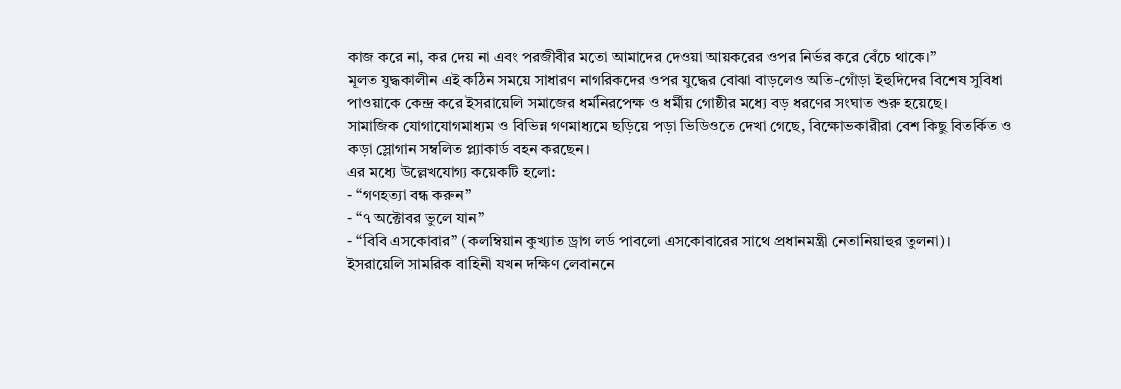কাজ করে না, কর দেয় না এবং পরজীবীর মতো আমাদের দেওয়া আয়করের ওপর নির্ভর করে বেঁচে থাকে।”
মূলত যুদ্ধকালীন এই কঠিন সময়ে সাধারণ নাগরিকদের ওপর যুদ্ধের বোঝা বাড়লেও অতি-গোঁড়া ইহুদিদের বিশেষ সুবিধা পাওয়াকে কেন্দ্র করে ইসরায়েলি সমাজের ধর্মনিরপেক্ষ ও ধর্মীয় গোষ্ঠীর মধ্যে বড় ধরণের সংঘাত শুরু হয়েছে।
সামাজিক যোগাযোগমাধ্যম ও বিভিন্ন গণমাধ্যমে ছড়িয়ে পড়া ভিডিওতে দেখা গেছে, বিক্ষোভকারীরা বেশ কিছু বিতর্কিত ও কড়া স্লোগান সম্বলিত প্ল্যাকার্ড বহন করছেন।
এর মধ্যে উল্লেখযোগ্য কয়েকটি হলো:
- “গণহত্যা বন্ধ করুন”
- “৭ অক্টোবর ভুলে যান”
- “বিবি এসকোবার” (কলম্বিয়ান কুখ্যাত ড্রাগ লর্ড পাবলো এসকোবারের সাথে প্রধানমন্ত্রী নেতানিয়াহুর তুলনা)।
ইসরায়েলি সামরিক বাহিনী যখন দক্ষিণ লেবাননে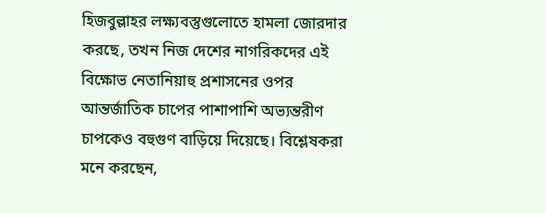হিজবুল্লাহর লক্ষ্যবস্তুগুলোতে হামলা জোরদার করছে, তখন নিজ দেশের নাগরিকদের এই বিক্ষোভ নেতানিয়াহু প্রশাসনের ওপর আন্তর্জাতিক চাপের পাশাপাশি অভ্যন্তরীণ চাপকেও বহুগুণ বাড়িয়ে দিয়েছে। বিশ্লেষকরা মনে করছেন,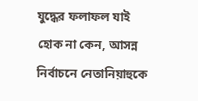যুদ্ধের ফলাফল যাই হোক না কেন, আসন্ন নির্বাচনে নেতানিয়াহুকে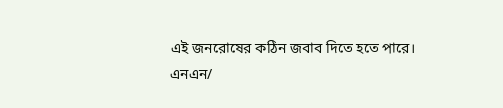এই জনরোষের কঠিন জবাব দিতে হতে পারে।
এনএন/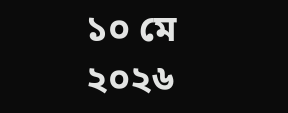১০ মে ২০২৬